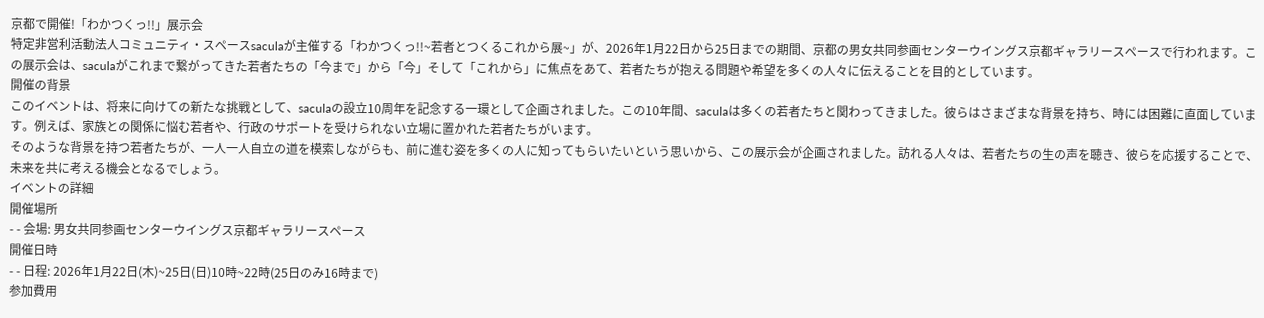京都で開催!「わかつくっ!!」展示会
特定非営利活動法人コミュニティ・スペースsaculaが主催する「わかつくっ!!~若者とつくるこれから展~」が、2026年1月22日から25日までの期間、京都の男女共同参画センターウイングス京都ギャラリースペースで行われます。この展示会は、saculaがこれまで繋がってきた若者たちの「今まで」から「今」そして「これから」に焦点をあて、若者たちが抱える問題や希望を多くの人々に伝えることを目的としています。
開催の背景
このイベントは、将来に向けての新たな挑戦として、saculaの設立10周年を記念する一環として企画されました。この10年間、saculaは多くの若者たちと関わってきました。彼らはさまざまな背景を持ち、時には困難に直面しています。例えば、家族との関係に悩む若者や、行政のサポートを受けられない立場に置かれた若者たちがいます。
そのような背景を持つ若者たちが、一人一人自立の道を模索しながらも、前に進む姿を多くの人に知ってもらいたいという思いから、この展示会が企画されました。訪れる人々は、若者たちの生の声を聴き、彼らを応援することで、未来を共に考える機会となるでしょう。
イベントの詳細
開催場所
- - 会場: 男女共同参画センターウイングス京都ギャラリースペース
開催日時
- - 日程: 2026年1月22日(木)~25日(日)10時~22時(25日のみ16時まで)
参加費用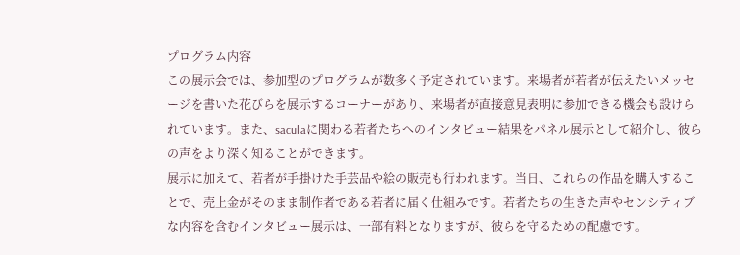プログラム内容
この展示会では、参加型のプログラムが数多く予定されています。来場者が若者が伝えたいメッセージを書いた花びらを展示するコーナーがあり、来場者が直接意見表明に参加できる機会も設けられています。また、saculaに関わる若者たちへのインタビュー結果をパネル展示として紹介し、彼らの声をより深く知ることができます。
展示に加えて、若者が手掛けた手芸品や絵の販売も行われます。当日、これらの作品を購入することで、売上金がそのまま制作者である若者に届く仕組みです。若者たちの生きた声やセンシティブな内容を含むインタビュー展示は、一部有料となりますが、彼らを守るための配慮です。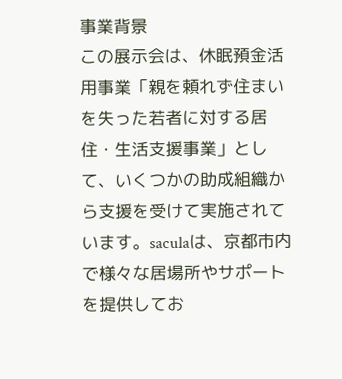事業背景
この展示会は、休眠預金活用事業「親を頼れず住まいを失った若者に対する居住・生活支援事業」として、いくつかの助成組織から支援を受けて実施されています。saculaは、京都市内で様々な居場所やサポートを提供してお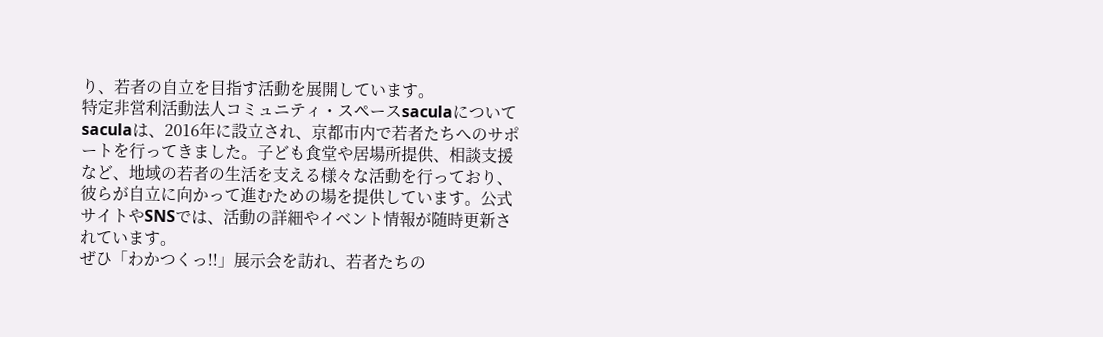り、若者の自立を目指す活動を展開しています。
特定非営利活動法人コミュニティ・スペースsaculaについて
saculaは、2016年に設立され、京都市内で若者たちへのサポートを行ってきました。子ども食堂や居場所提供、相談支援など、地域の若者の生活を支える様々な活動を行っており、彼らが自立に向かって進むための場を提供しています。公式サイトやSNSでは、活動の詳細やイベント情報が随時更新されています。
ぜひ「わかつくっ!!」展示会を訪れ、若者たちの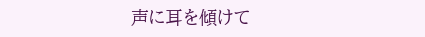声に耳を傾けて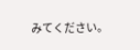みてください。